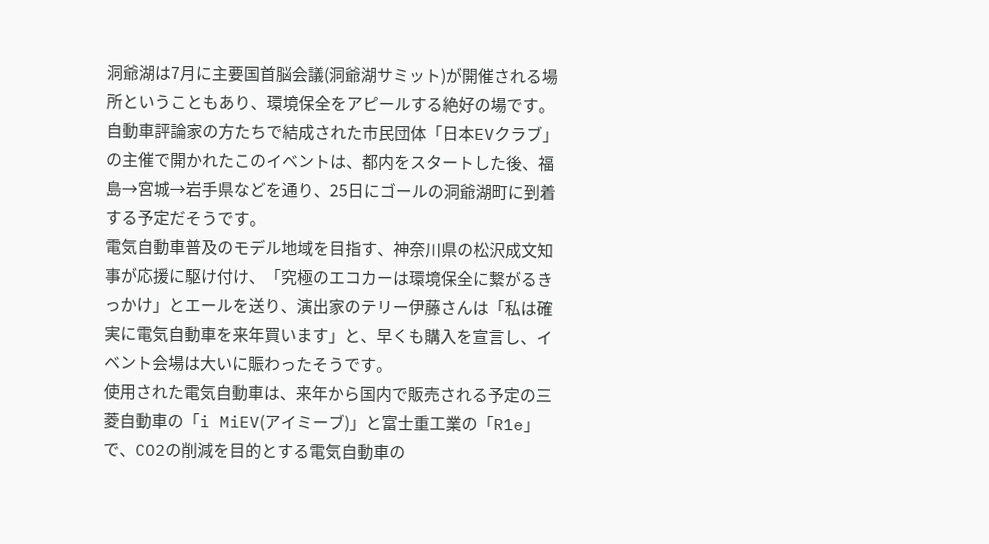洞爺湖は7月に主要国首脳会議(洞爺湖サミット)が開催される場所ということもあり、環境保全をアピールする絶好の場です。
自動車評論家の方たちで結成された市民団体「日本EVクラブ」の主催で開かれたこのイベントは、都内をスタートした後、福島→宮城→岩手県などを通り、25日にゴールの洞爺湖町に到着する予定だそうです。
電気自動車普及のモデル地域を目指す、神奈川県の松沢成文知事が応援に駆け付け、「究極のエコカーは環境保全に繋がるきっかけ」とエールを送り、演出家のテリー伊藤さんは「私は確実に電気自動車を来年買います」と、早くも購入を宣言し、イベント会場は大いに賑わったそうです。
使用された電気自動車は、来年から国内で販売される予定の三菱自動車の「i MiEV(アイミーブ)」と富士重工業の「R1e」で、CO2の削減を目的とする電気自動車の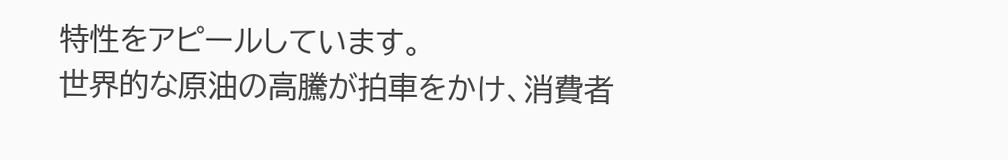特性をアピールしています。
世界的な原油の高騰が拍車をかけ、消費者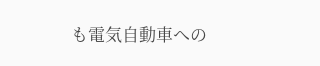も電気自動車への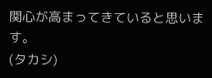関心が高まってきていると思います。
(タカシ)